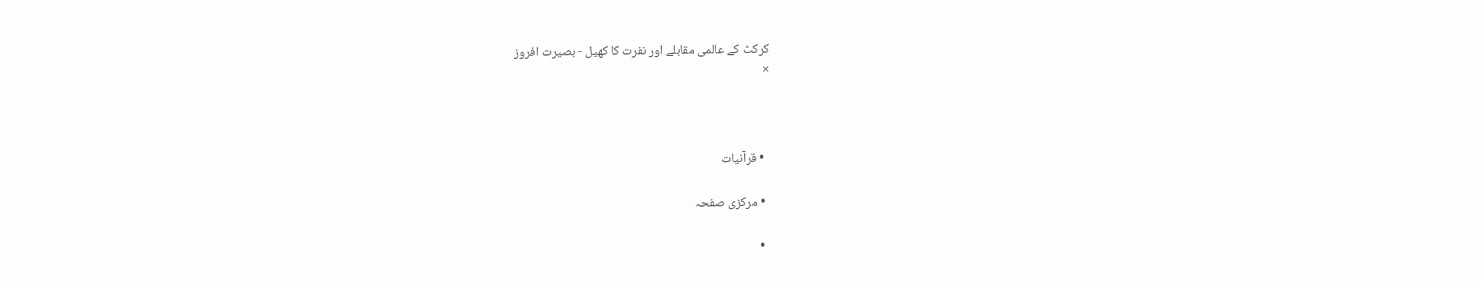کرکٹ کے عالمی مقابلے اور نفرت کا کھیل - بصیرت افروز
×



  • قرآنیات

  • مرکزی صفحہ

  •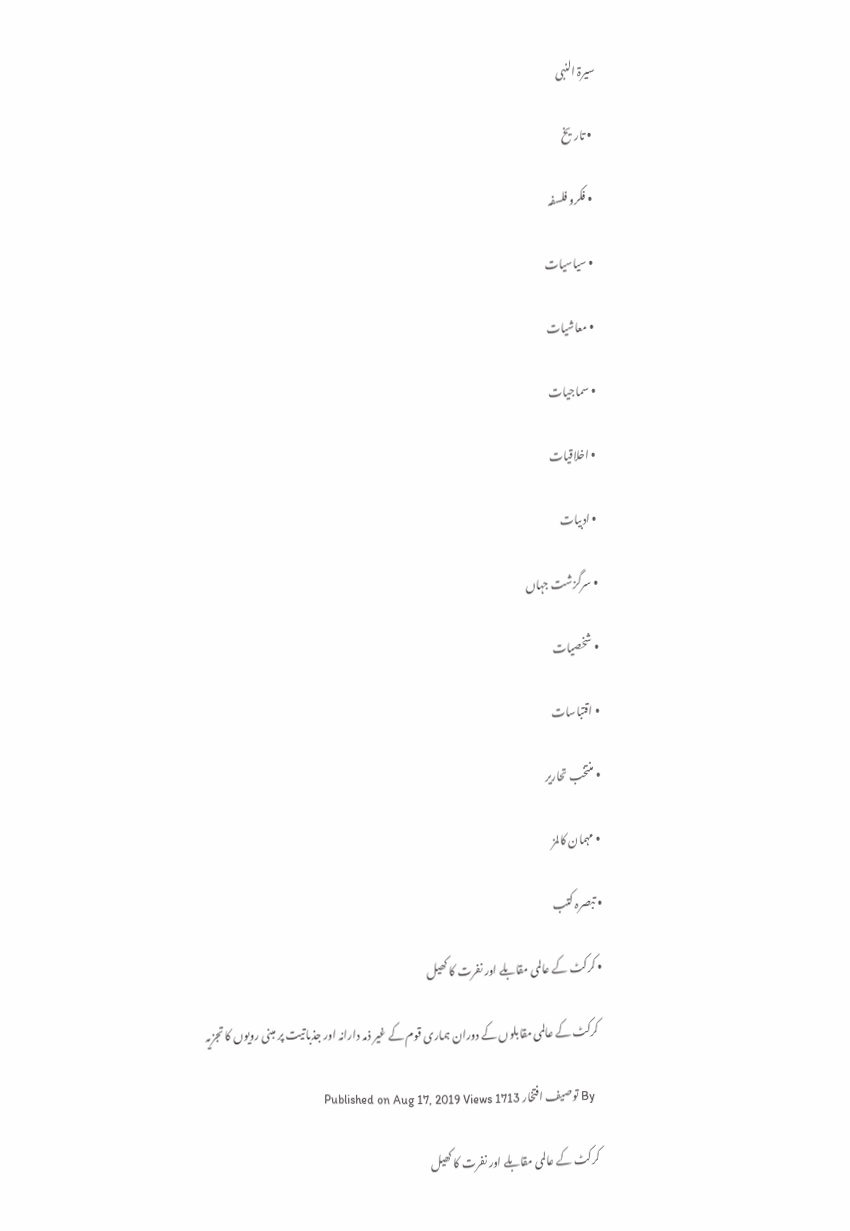سیرۃ النبی

  • تاریخ

  • فکرو فلسفہ

  • سیاسیات

  • معاشیات

  • سماجیات

  • اخلاقیات

  • ادبیات

  • سرگزشت جہاں

  • شخصیات

  • اقتباسات

  • منتخب تحاریر

  • مہمان کالمز

  • تبصرہ کتب

  • کرکٹ کے عالمی مقابلے اور نفرت کا کھیل

    کرکٹ کے عالمی مقابلوں کے دوران ہماری قوم کے غیر ذمہ دارانہ اور جذباتیت پر مبنی رویوں کا تجزیہ

    By توصیف افتخار Published on Aug 17, 2019 Views 1713

    کرکٹ کے عالمی مقابلے اور نفرت کا کھیل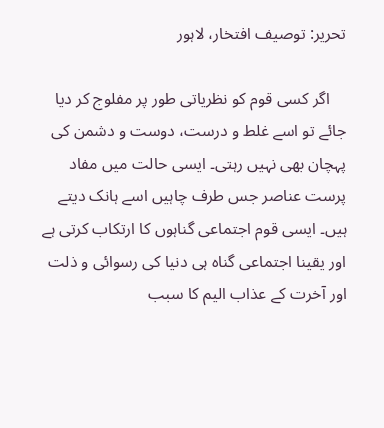تحریر: توصیف افتخار، لاہور

    اگر کسی قوم کو نظریاتی طور پر مفلوج کر دیا جائے تو اسے غلط و درست، دوست و دشمن کی پہچان بھی نہیں رہتی۔ ایسی حالت میں مفاد پرست عناصر جس طرف چاہیں اسے ہانک دیتے ہیں۔ ایسی قوم اجتماعی گناہوں کا ارتکاب کرتی ہے اور یقینا اجتماعی گناہ ہی دنیا کی رسوائی و ذلت اور آخرت کے عذاب الیم کا سبب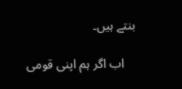بنتے ہیں۔

    اب اگر ہم اپنی قومی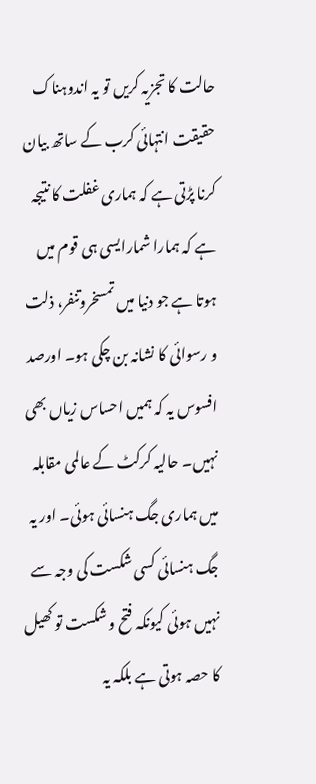حالت کا تجزیہ کریں تو یہ اندوہناک حقیقت انتہائی کرب کے ساتھ بیان کرنا پڑتی ہے کہ ہماری غفلت کا نتیجہ ہے کہ ہمارا شمارایسی ہی قوم میں ہوتا ہے جو دنیا میں تمسخروتنفر، ذلت و رسوائی کا نشانہ بن چکی ہو۔ اورصد افسوس یہ کہ ہمیں احساس زیاں بھی نہیں۔ حالیہ کرکٹ کے عالمی مقابلہ میں ہماری جگ ہنسائی ہوئی۔ اور یہ جگ ہنسائی کسی شکست کی وجہ سے نہیں ہوئی کیونکہ فتح و شکست تو کھیل کا حصہ ہوتی ہے بلکہ یہ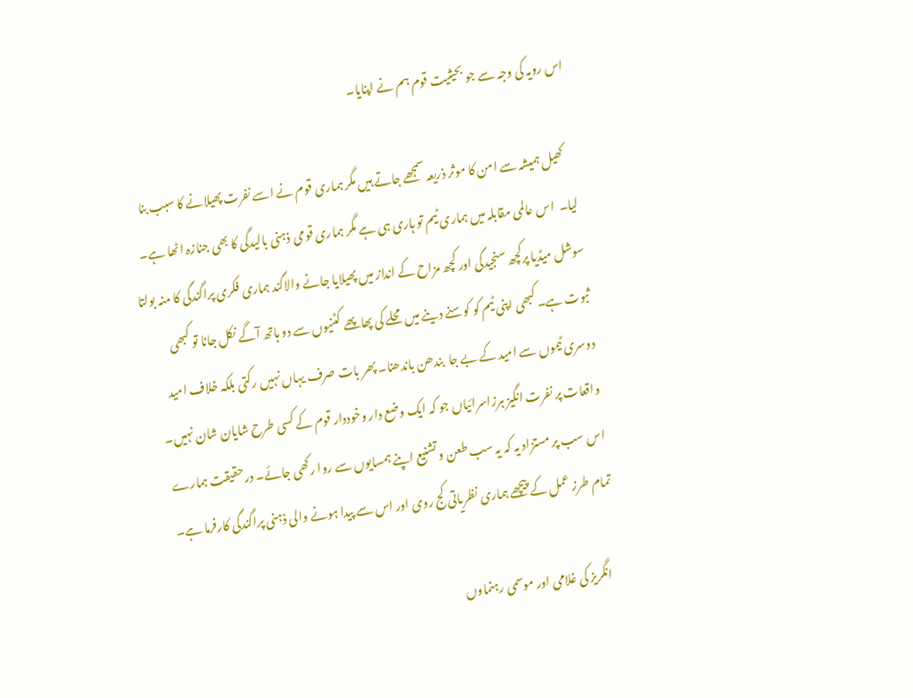اس رویہ کی وجہ سے جو بحیثیت قوم ہم نے اپنایا۔

    کھیل ہمیشہ سے امن کا موثر ذریعہ سمجھے جاتے ہیں مگر ہماری قوم نے اسے نفرت پھیلانے کا سبب بنا لیا۔  اس عالمی مقابلہ میں ہماری ٹیم تو ہاری ہی ہے مگر ہماری قومی ذہنی بالیدگی کا بھی جنازہ اٹھا ہے۔ سوشل میڈیا پرکچھ سنجیدگی اور کچھ مزاح کے انداز میں پھیلایا جانے والاگند ہماری فکری پراگندگی کا منہ بولتا ثبوت ہے۔ کبھی اپنی ٹیم کو کوسنے دینے میں محلے کی پھاپھے کٹنیوں سے دو ہاتھ آگے نکل جانا تو کبھی دوسری ٹیموں سے امید کے بے جا  بندھن باندھنا۔ پھر بات صرف یہاں نہیں رکتی بلکہ خلاف امید واقعات پر نفرت انگیز ہرزاسرائیاں جو کہ ایک وضع دار وخوددار قوم کے کسی طرح شایان شان نہیں۔ اس سب پر مستزاد یہ کہ یہ سب طعن و تشنیع اپنے ہمسایوں سے روا رکھی جائے۔ درحقیقت ہمارے تمام طرز عمل کے پیچھے ہماری نظریاتی کج روی اور اس سے پیدا ہونے والی ذہنی پراگندگی کارفرما ہے۔

    انگریز کی غلامی اور موسمی رہنماوں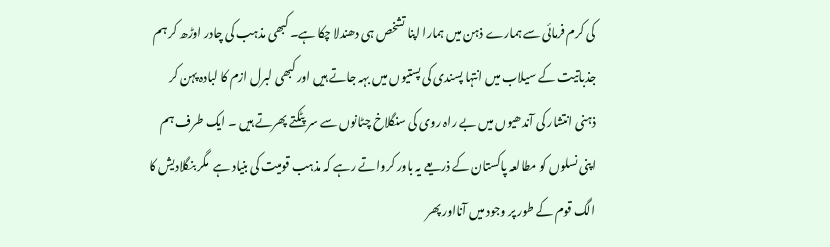کی کرم فرمائی سے ہمارے ذہن میں ہمارا اپنا تشخص ہی دھندلا چکا ہے۔ کبھی مذہب کی چادر اوڑھ کر ہم جذباتیت کے سیلاب میں انتہا پسندی کی پستیوں میں بہہ جاتے ہیں اور کبھی لبرل ازم کا لبادہ پہن کر ذہنی انتشار کی آندھیوں میں بے راہ روی کی سنگلاخ چٹانوں سے سر پٹکتے پھرتے ہیں ۔ ایک طرف ہم اپنی نسلوں کو مطالعہ پاکستان کے ذریعے یہ باور کرواتے رہے کہ مذہب قومیت کی بنیاد ہے  مگر بنگلادیش کا الگ قوم کے طور پر وجود میں آنااور پھر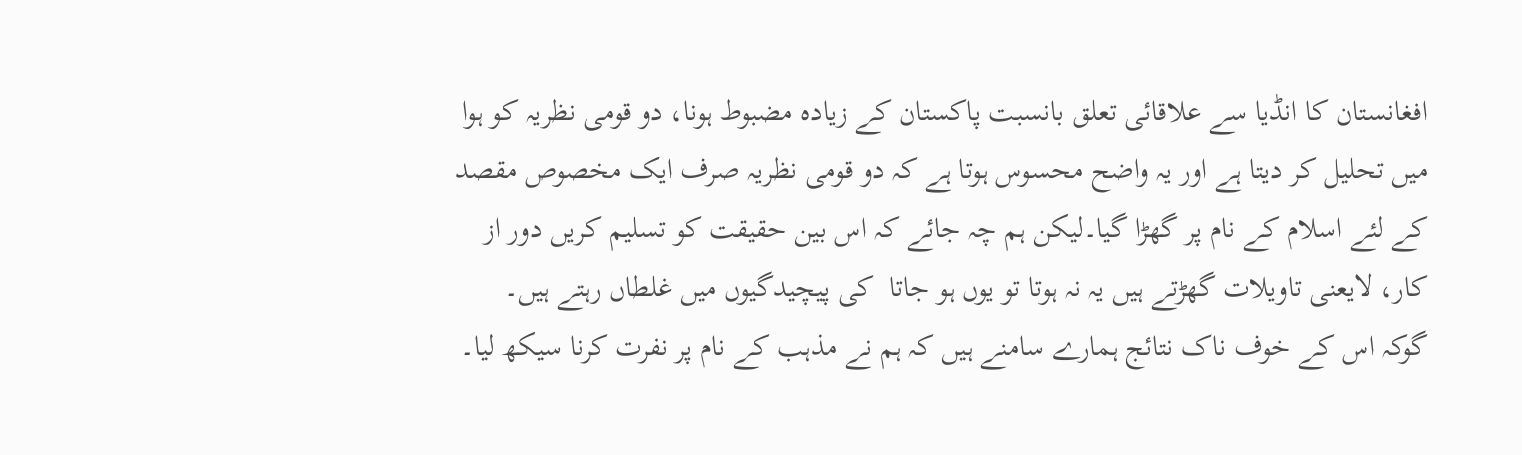افغانستان کا انڈیا سے علاقائی تعلق بانسبت پاکستان کے زیادہ مضبوط ہونا، دو قومی نظریہ کو ہوا میں تحلیل کر دیتا ہے اور یہ واضح محسوس ہوتا ہے کہ دو قومی نظریہ صرف ایک مخصوص مقصد کے لئے اسلام کے نام پر گھڑا گیا۔لیکن ہم چہ جائے کہ اس بین حقیقت کو تسلیم کریں دور از کار، لایعنی تاویلات گھڑتے ہیں یہ نہ ہوتا تو یوں ہو جاتا  کی پیچیدگیوں میں غلطاں رہتے ہیں۔ گوکہ اس کے خوف ناک نتائج ہمارے سامنے ہیں کہ ہم نے مذہب کے نام پر نفرت کرنا سیکھ لیا۔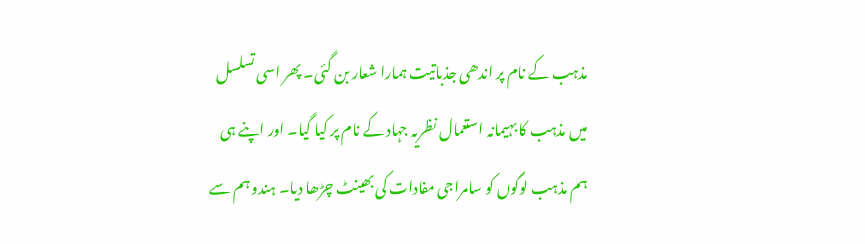مذہب کے نام پر اندھی جذباتیت ہمارا شعار بن گئی۔ پھر اسی تسلسل میں مذہب کا بہیمانہ استعمال نظریہ جہاد کے نام پر کیا گیا۔ اور اپنے ہی ہم مذہب لوگوں کو سامراجی مفادات کی بھینٹ چڑھا دیا۔ ہندو ہم سے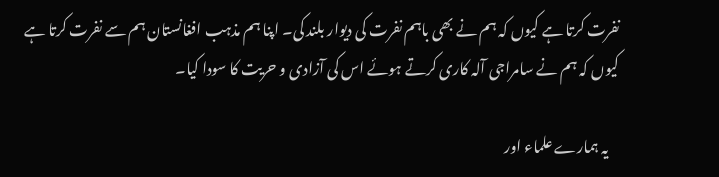نفرت کرتا ہے کیوں کہ ہم نے بھی باہم نفرت کی دیوار بلند کی۔ اپنا ہم مذہب افغانستان ہم سے نفرت کرتا ہے کیوں کہ ہم نے سامراجی آلہ کاری کرتے ہوئے اس کی آزادی و حریت کا سودا کیا۔

    یہ ہمارے علماء اور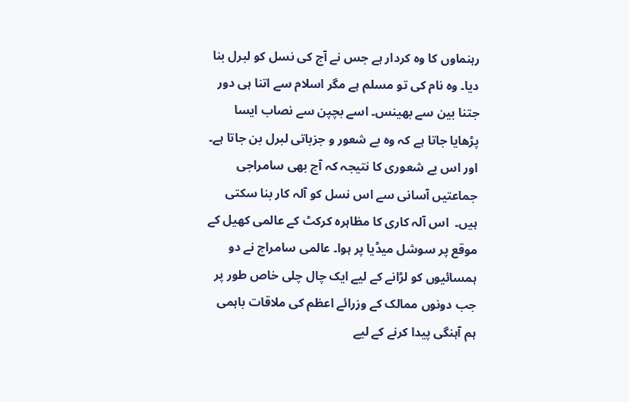رہنماوں کا وہ کردار ہے جس نے آج کی نسل کو لبرل بنا دیا۔ وہ نام کی تو مسلم ہے مگر اسلام سے اتنا ہی دور جتنا بین سے بھینس۔ اسے بچپن سے نصاب ایسا پڑھایا جاتا ہے کہ وہ بے شعور و جزباتی لبرل بن جاتا ہے۔ اور اس بے شعوری کا نتیجہ کہ آج بھی سامراجی جماعتیں آسانی سے اس نسل کو آلہ کار بنا سکتی ہیں۔  اس آلہ کاری کا مظاہرہ کرکٹ کے عالمی کھیل کے موقع پر سوشل میڈیا پر ہوا۔ عالمی سامراج نے دو ہمسائیوں کو لڑانے کے لیے ایک چال چلی خاص طور پر جب دونوں ممالک کے وزرائے اعظم کی ملاقات باہمی ہم آہنگی پیدا کرنے کے لیے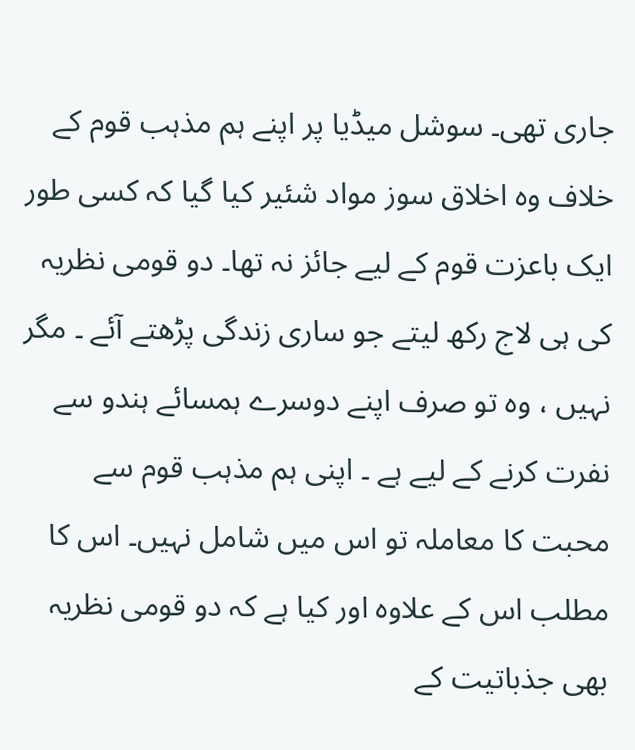جاری تھی۔ سوشل میڈیا پر اپنے ہم مذہب قوم کے خلاف وہ اخلاق سوز مواد شئیر کیا گیا کہ کسی طور ایک باعزت قوم کے لیے جائز نہ تھا۔ دو قومی نظریہ کی ہی لاج رکھ لیتے جو ساری زندگی پڑھتے آئے ۔ مگر نہیں ، وہ تو صرف اپنے دوسرے ہمسائے ہندو سے نفرت کرنے کے لیے ہے ۔ اپنی ہم مذہب قوم سے محبت کا معاملہ تو اس میں شامل نہیں۔ اس کا مطلب اس کے علاوہ اور کیا ہے کہ دو قومی نظریہ بھی جذباتیت کے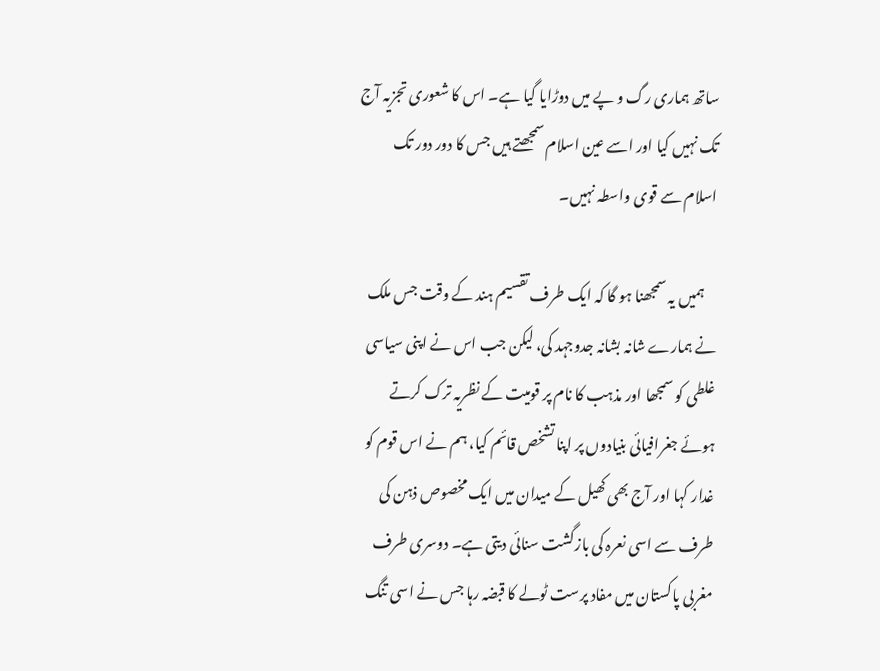ساتھ ہماری رگ و پے میں دوڑایا گیا ہے۔ اس کا شعوری تجزیہ آج تک نہیں کیا اور اسے عین اسلام سمجھتے ہیں جس کا دور دور تک اسلام سے قوی واسطہ نہیں۔

    ہمیں یہ سمجھنا ہو گا کہ ایک طرف تقسیم ہند کے وقت جس ملک نے ہمارے شانہ بشانہ جدوجہد کی، لیکن جب اس نے اپنی سیاسی غلطی کو سمجھا اور مذہب کا نام پر قومیت کے نظریہ ترک کرتے ہوئے جغرافیائی بنیادوں پر اپنا تشخص قائم کیا، ہم نے اس قوم کو غدار کہا اور آج بھی کھیل کے میدان میں ایک مخصوص ذہن کی طرف سے اسی نعرہ کی بازگشت سنائی دیتی ہے۔ دوسری طرف مغربی پاکستان میں مفاد پرست ٹولے کا قبضہ رہا جس نے اسی تنگ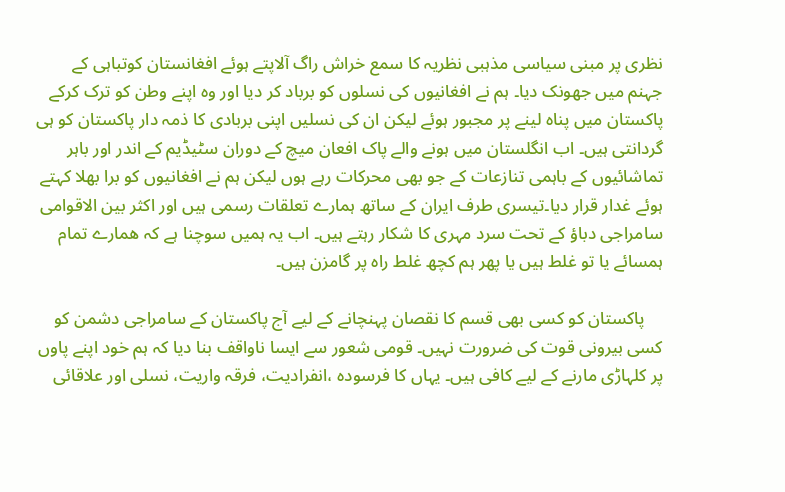نظری پر مبنی سیاسی مذہبی نظریہ کا سمع خراش راگ آلاپتے ہوئے افغانستان کوتباہی کے جہنم میں جھونک دیا۔ ہم نے افغانیوں کی نسلوں کو برباد کر دیا اور وہ اپنے وطن کو ترک کرکے پاکستان میں پناہ لینے پر مجبور ہوئے لیکن ان کی نسلیں اپنی بربادی کا ذمہ دار پاکستان کو ہی گردانتی ہیں۔ اب انگلستان میں ہونے والے پاک افعان میچ کے دوران سٹیڈیم کے اندر اور باہر تماشائیوں کے باہمی تنازعات کے جو بھی محرکات رہے ہوں لیکن ہم نے افغانیوں کو برا بھلا کہتے ہوئے غدار قرار دیا۔تیسری طرف ایران کے ساتھ ہمارے تعلقات رسمی ہیں اور اکثر بین الاقوامی سامراجی دباؤ کے تحت سرد مہری کا شکار رہتے ہیں۔ اب یہ ہمیں سوچنا ہے کہ ھمارے تمام ہمسائے یا تو غلط ہیں یا پھر ہم کچھ غلط راہ پر گامزن ہیں۔

    پاکستان کو کسی بھی قسم کا نقصان پہنچانے کے لیے آج پاکستان کے سامراجی دشمن کو کسی بیرونی قوت کی ضرورت نہیں۔ قومی شعور سے ایسا ناواقف بنا دیا کہ ہم خود اپنے پاوں پر کلہاڑی مارنے کے لیے کافی ہیں۔ یہاں کا فرسودہ ،انفرادیت، فرقہ واریت، نسلی اور علاقائی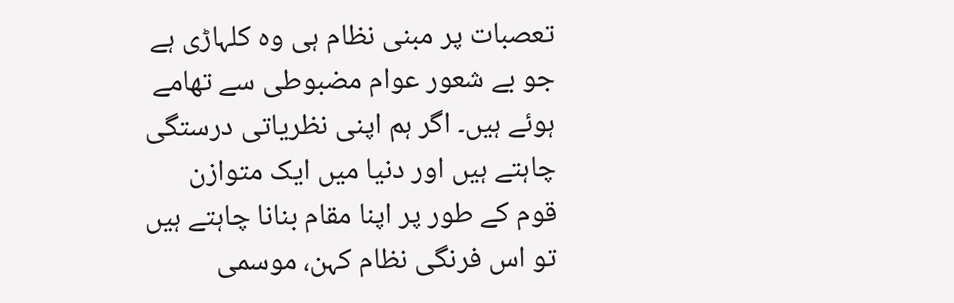تعصبات پر مبنی نظام ہی وہ کلہاڑی ہے جو بے شعور عوام مضبوطی سے تھامے ہوئے ہیں۔ اگر ہم اپنی نظریاتی درستگی چاہتے ہیں اور دنیا میں ایک متوازن قوم کے طور پر اپنا مقام بنانا چاہتے ہیں تو اس فرنگی نظام کہن، موسمی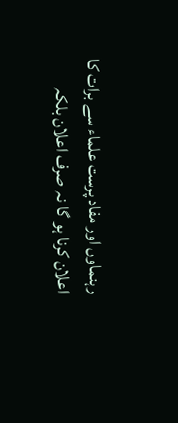رہنماوں اور مفاد پرست علماء سے برات کا اعلان کرنا ہو گا نہ صرف اعلان بلکہ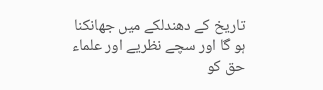تاریخ کے دھندلکے میں جھانکنا ہو گا اور سچے نظریے اور علماء حق کو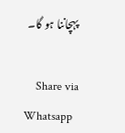پہچاننا ہو گا۔

    Share via Whatsapp